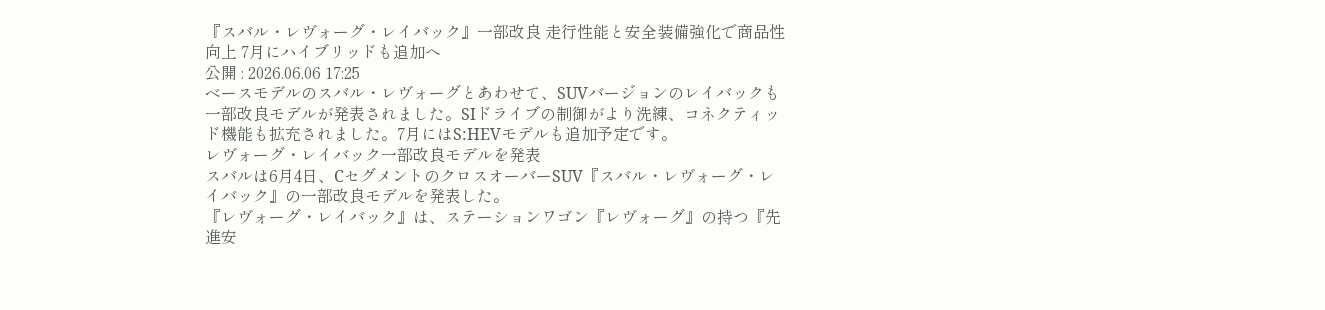『スバル・レヴォーグ・レイバック』一部改良 走行性能と安全装備強化で商品性向上 7月にハイブリッドも追加へ
公開 : 2026.06.06 17:25
ベースモデルのスバル・レヴォーグとあわせて、SUVバージョンのレイバックも一部改良モデルが発表されました。SIドライブの制御がより洗練、コネクティッド機能も拡充されました。7月にはS:HEVモデルも追加予定です。
レヴォーグ・レイバック一部改良モデルを発表
スバルは6月4日、CセグメントのクロスオーバーSUV『スバル・レヴォーグ・レイバック』の一部改良モデルを発表した。
『レヴォーグ・レイバック』は、ステーションワゴン『レヴォーグ』の持つ『先進安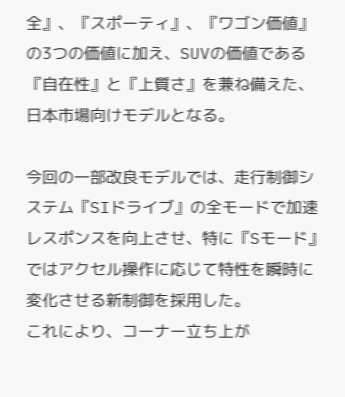全』、『スポーティ』、『ワゴン価値』の3つの価値に加え、SUVの価値である『自在性』と『上質さ』を兼ね備えた、日本市場向けモデルとなる。

今回の一部改良モデルでは、走行制御システム『SIドライブ』の全モードで加速レスポンスを向上させ、特に『Sモード』ではアクセル操作に応じて特性を瞬時に変化させる新制御を採用した。
これにより、コーナー立ち上が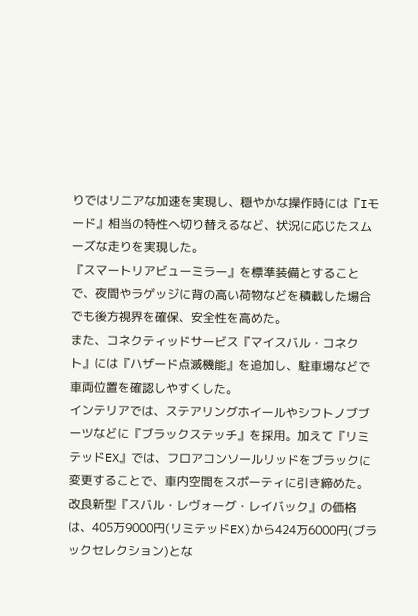りではリニアな加速を実現し、穏やかな操作時には『Iモード』相当の特性へ切り替えるなど、状況に応じたスムーズな走りを実現した。
『スマートリアビューミラー』を標準装備とすることで、夜間やラゲッジに背の高い荷物などを積載した場合でも後方視界を確保、安全性を高めた。
また、コネクティッドサービス『マイスバル・コネクト』には『ハザード点滅機能』を追加し、駐車場などで車両位置を確認しやすくした。
インテリアでは、ステアリングホイールやシフトノブブーツなどに『ブラックステッチ』を採用。加えて『リミテッドEX』では、フロアコンソールリッドをブラックに変更することで、車内空間をスポーティに引き締めた。
改良新型『スバル・レヴォーグ・レイバック』の価格は、405万9000円(リミテッドEX)から424万6000円(ブラックセレクション)とな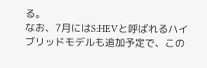る。
なお、7月にはS:HEVと呼ばれるハイブリッドモデルも追加予定で、この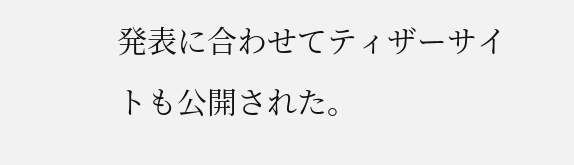発表に合わせてティザーサイトも公開された。